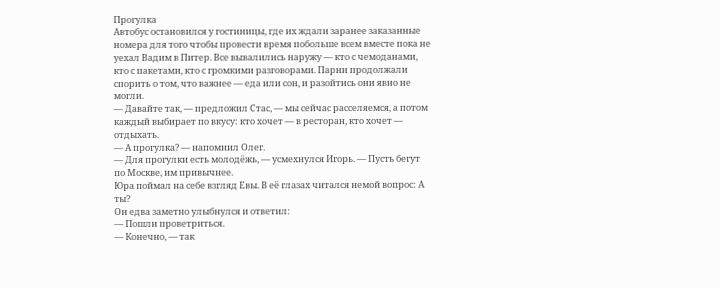Прогулка
Автобус остановился у гостиницы, где их ждали заранее заказанные номера для того чтобы провести время побольше всем вместе пока не уехал Вадим в Питер. Все вывалились наружу — кто с чемоданами, кто с пакетами, кто с громкими разговорами. Парни продолжали спорить о том, что важнее — еда или сон, и разойтись они явно не могли.
— Давайте так, — предложил Стас, — мы сейчас расселяемся, а потом каждый выбирает по вкусу: кто хочет — в ресторан, кто хочет — отдыхать.
— А прогулка? — напомнил Олег.
— Для прогулки есть молодёжь, — усмехнулся Игорь. — Пусть бегут по Москве, им привычнее.
Юра поймал на себе взгляд Евы. В её глазах читался немой вопрос: А ты?
Он едва заметно улыбнулся и ответил:
— Пошли проветриться.
— Конечно, — так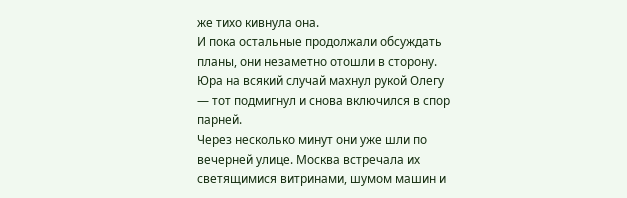же тихо кивнула она.
И пока остальные продолжали обсуждать планы, они незаметно отошли в сторону. Юра на всякий случай махнул рукой Олегу — тот подмигнул и снова включился в спор парней.
Через несколько минут они уже шли по вечерней улице. Москва встречала их светящимися витринами, шумом машин и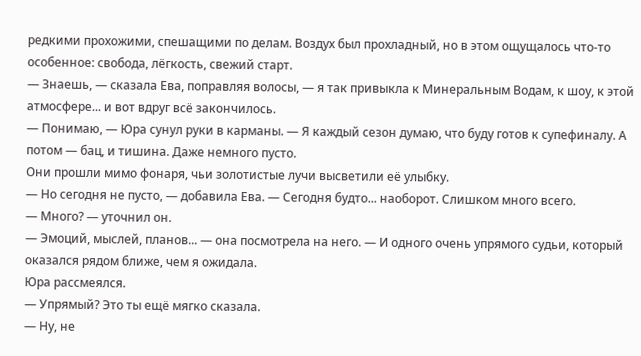редкими прохожими, спешащими по делам. Воздух был прохладный, но в этом ощущалось что-то особенное: свобода, лёгкость, свежий старт.
— Знаешь, — сказала Ева, поправляя волосы, — я так привыкла к Минеральным Водам, к шоу, к этой атмосфере... и вот вдруг всё закончилось.
— Понимаю, — Юра сунул руки в карманы. — Я каждый сезон думаю, что буду готов к супефиналу. А потом — бац, и тишина. Даже немного пусто.
Они прошли мимо фонаря, чьи золотистые лучи высветили её улыбку.
— Но сегодня не пусто, — добавила Ева. — Сегодня будто... наоборот. Слишком много всего.
— Много? — уточнил он.
— Эмоций, мыслей, планов... — она посмотрела на него. — И одного очень упрямого судьи, который оказался рядом ближе, чем я ожидала.
Юра рассмеялся.
— Упрямый? Это ты ещё мягко сказала.
— Ну, не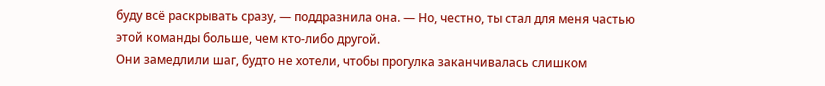буду всё раскрывать сразу, — поддразнила она. — Но, честно, ты стал для меня частью этой команды больше, чем кто-либо другой.
Они замедлили шаг, будто не хотели, чтобы прогулка заканчивалась слишком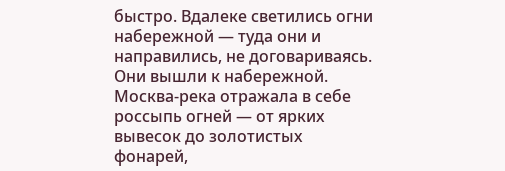быстро. Вдалеке светились огни набережной — туда они и направились, не договариваясь.
Они вышли к набережной. Москва-река отражала в себе россыпь огней — от ярких вывесок до золотистых фонарей,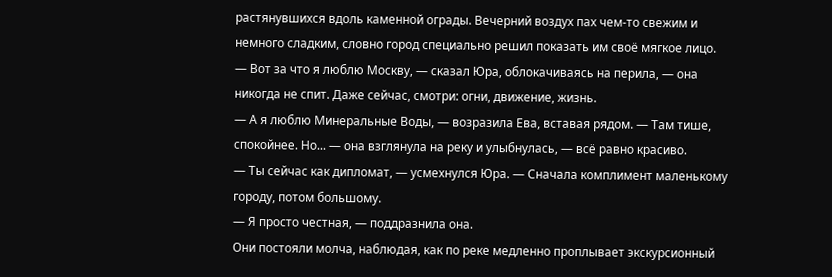растянувшихся вдоль каменной ограды. Вечерний воздух пах чем-то свежим и немного сладким, словно город специально решил показать им своё мягкое лицо.
— Вот за что я люблю Москву, — сказал Юра, облокачиваясь на перила, — она никогда не спит. Даже сейчас, смотри: огни, движение, жизнь.
— А я люблю Минеральные Воды, — возразила Ева, вставая рядом. — Там тише, спокойнее. Но... — она взглянула на реку и улыбнулась, — всё равно красиво.
— Ты сейчас как дипломат, — усмехнулся Юра. — Сначала комплимент маленькому городу, потом большому.
— Я просто честная, — поддразнила она.
Они постояли молча, наблюдая, как по реке медленно проплывает экскурсионный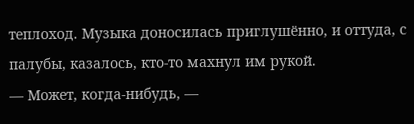теплоход. Музыка доносилась приглушённо, и оттуда, с палубы, казалось, кто-то махнул им рукой.
— Может, когда-нибудь, —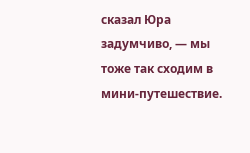сказал Юра задумчиво, — мы тоже так сходим в мини-путешествие.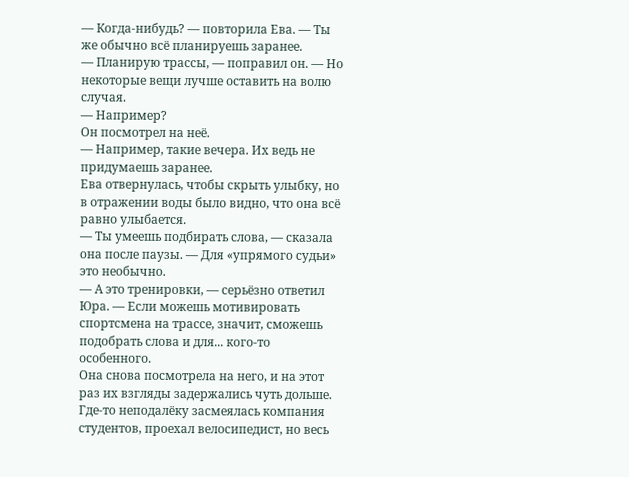— Когда-нибудь? — повторила Ева. — Ты же обычно всё планируешь заранее.
— Планирую трассы, — поправил он. — Но некоторые вещи лучше оставить на волю случая.
— Например?
Он посмотрел на неё.
— Например, такие вечера. Их ведь не придумаешь заранее.
Ева отвернулась, чтобы скрыть улыбку, но в отражении воды было видно, что она всё равно улыбается.
— Ты умеешь подбирать слова, — сказала она после паузы. — Для «упрямого судьи» это необычно.
— А это тренировки, — серьёзно ответил Юра. — Если можешь мотивировать спортсмена на трассе, значит, сможешь подобрать слова и для... кого-то особенного.
Она снова посмотрела на него, и на этот раз их взгляды задержались чуть дольше. Где-то неподалёку засмеялась компания студентов, проехал велосипедист, но весь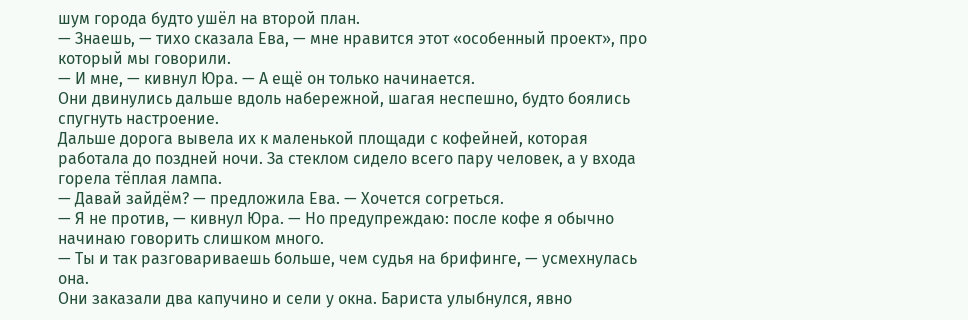шум города будто ушёл на второй план.
— Знаешь, — тихо сказала Ева, — мне нравится этот «особенный проект», про который мы говорили.
— И мне, — кивнул Юра. — А ещё он только начинается.
Они двинулись дальше вдоль набережной, шагая неспешно, будто боялись спугнуть настроение.
Дальше дорога вывела их к маленькой площади с кофейней, которая работала до поздней ночи. За стеклом сидело всего пару человек, а у входа горела тёплая лампа.
— Давай зайдём? — предложила Ева. — Хочется согреться.
— Я не против, — кивнул Юра. — Но предупреждаю: после кофе я обычно начинаю говорить слишком много.
— Ты и так разговариваешь больше, чем судья на брифинге, — усмехнулась она.
Они заказали два капучино и сели у окна. Бариста улыбнулся, явно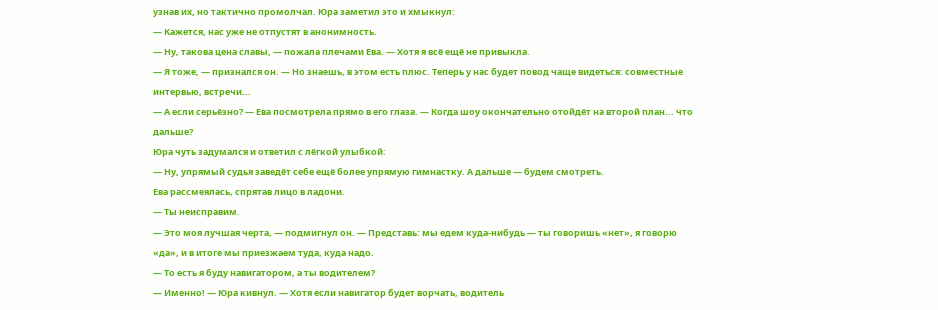узнав их, но тактично промолчал. Юра заметил это и хмыкнул:
— Кажется, нас уже не отпустят в анонимность.
— Ну, такова цена славы, — пожала плечами Ева. — Хотя я всё ещё не привыкла.
— Я тоже, — признался он. — Но знаешь, в этом есть плюс. Теперь у нас будет повод чаще видеться: совместные интервью, встречи...
— А если серьёзно? — Ева посмотрела прямо в его глаза. — Когда шоу окончательно отойдёт на второй план... что дальше?
Юра чуть задумался и ответил с лёгкой улыбкой:
— Ну, упрямый судья заведёт себе ещё более упрямую гимнастку. А дальше — будем смотреть.
Ева рассмеялась, спрятав лицо в ладони.
— Ты неисправим.
— Это моя лучшая черта, — подмигнул он. — Представь: мы едем куда-нибудь — ты говоришь «нет», я говорю «да», и в итоге мы приезжаем туда, куда надо.
— То есть я буду навигатором, а ты водителем?
— Именно! — Юра кивнул. — Хотя если навигатор будет ворчать, водитель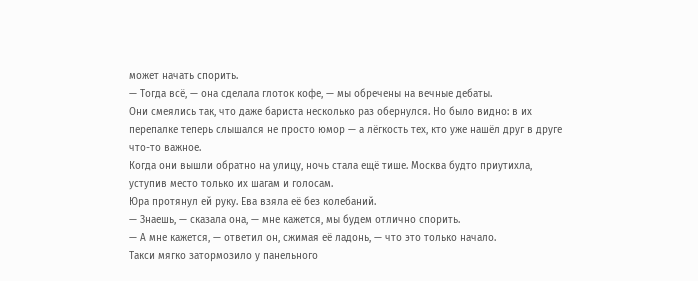может начать спорить.
— Тогда всё, — она сделала глоток кофе, — мы обречены на вечные дебаты.
Они смеялись так, что даже бариста несколько раз обернулся. Но было видно: в их перепалке теперь слышался не просто юмор — а лёгкость тех, кто уже нашёл друг в друге что-то важное.
Когда они вышли обратно на улицу, ночь стала ещё тише. Москва будто приутихла, уступив место только их шагам и голосам.
Юра протянул ей руку. Ева взяла её без колебаний.
— Знаешь, — сказала она, — мне кажется, мы будем отлично спорить.
— А мне кажется, — ответил он, сжимая её ладонь, — что это только начало.
Такси мягко затормозило у панельного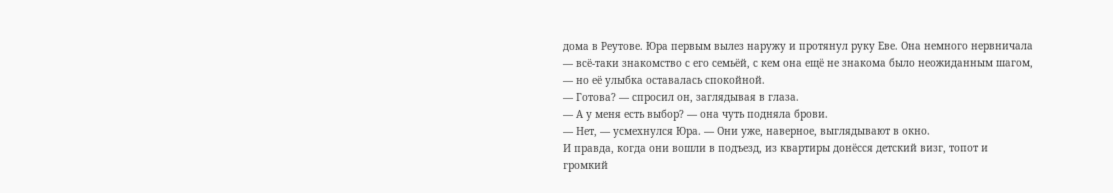дома в Реутове. Юра первым вылез наружу и протянул руку Еве. Она немного нервничала — всё-таки знакомство с его семьёй, с кем она ещё не знакома было неожиданным шагом, — но её улыбка оставалась спокойной.
— Готова? — спросил он, заглядывая в глаза.
— А у меня есть выбор? — она чуть подняла брови.
— Нет, — усмехнулся Юра. — Они уже, наверное, выглядывают в окно.
И правда, когда они вошли в подъезд, из квартиры донёсся детский визг, топот и громкий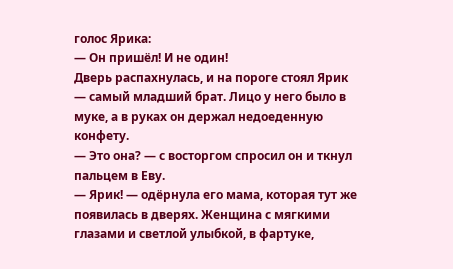голос Ярика:
— Он пришёл! И не один!
Дверь распахнулась, и на пороге стоял Ярик — самый младший брат. Лицо у него было в муке, а в руках он держал недоеденную конфету.
— Это она? — с восторгом спросил он и ткнул пальцем в Еву.
— Ярик! — одёрнула его мама, которая тут же появилась в дверях. Женщина с мягкими глазами и светлой улыбкой, в фартуке,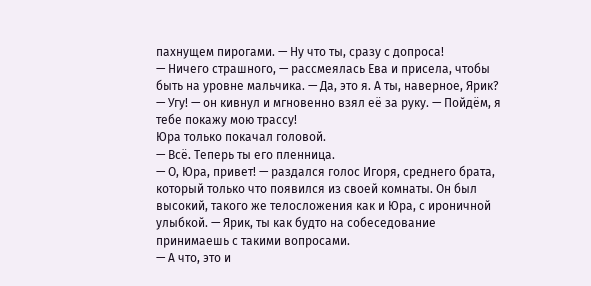пахнущем пирогами. — Ну что ты, сразу с допроса!
— Ничего страшного, — рассмеялась Ева и присела, чтобы быть на уровне мальчика. — Да, это я. А ты, наверное, Ярик?
— Угу! — он кивнул и мгновенно взял её за руку. — Пойдём, я тебе покажу мою трассу!
Юра только покачал головой.
— Всё. Теперь ты его пленница.
— О, Юра, привет! — раздался голос Игоря, среднего брата, который только что появился из своей комнаты. Он был высокий, такого же телосложения как и Юра, с ироничной улыбкой. — Ярик, ты как будто на собеседование принимаешь с такими вопросами.
— А что, это и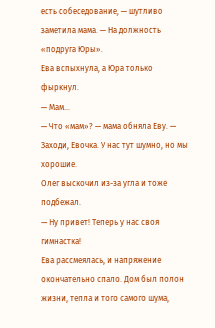есть собеседование, — шутливо заметила мама. — На должность «подруга Юры».
Ева вспыхнула, а Юра только фыркнул.
— Мам...
— Что «мам»? — мама обняла Еву. — Заходи, Евочка. У нас тут шумно, но мы хорошие.
Олег выскочил из-за угла и тоже подбежал.
— Ну привет! Теперь у нас своя гимнастка!
Ева рассмеялась, и напряжение окончательно спало. Дом был полон жизни, тепла и того самого шума,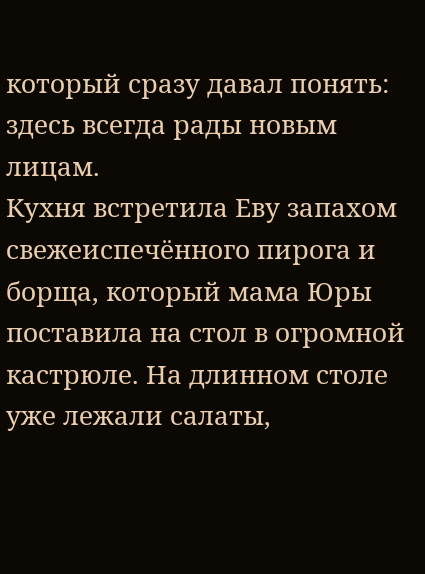который сразу давал понять: здесь всегда рады новым лицам.
Кухня встретила Еву запахом свежеиспечённого пирога и борща, который мама Юры поставила на стол в огромной кастрюле. На длинном столе уже лежали салаты,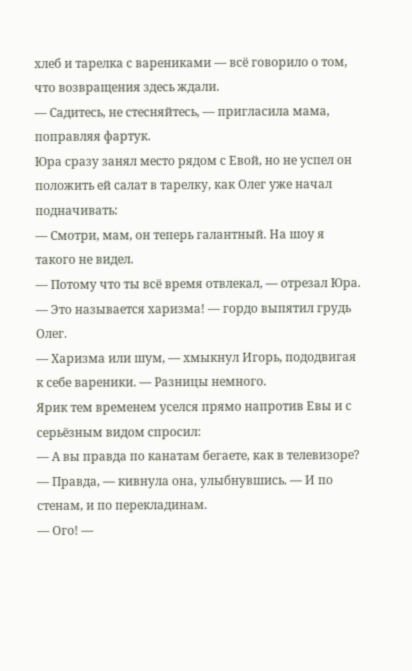хлеб и тарелка с варениками — всё говорило о том, что возвращения здесь ждали.
— Садитесь, не стесняйтесь, — пригласила мама, поправляя фартук.
Юра сразу занял место рядом с Евой, но не успел он положить ей салат в тарелку, как Олег уже начал подначивать:
— Смотри, мам, он теперь галантный. На шоу я такого не видел.
— Потому что ты всё время отвлекал, — отрезал Юра.
— Это называется харизма! — гордо выпятил грудь Олег.
— Харизма или шум, — хмыкнул Игорь, пододвигая к себе вареники. — Разницы немного.
Ярик тем временем уселся прямо напротив Евы и с серьёзным видом спросил:
— А вы правда по канатам бегаете, как в телевизоре?
— Правда, — кивнула она, улыбнувшись. — И по стенам, и по перекладинам.
— Ого! —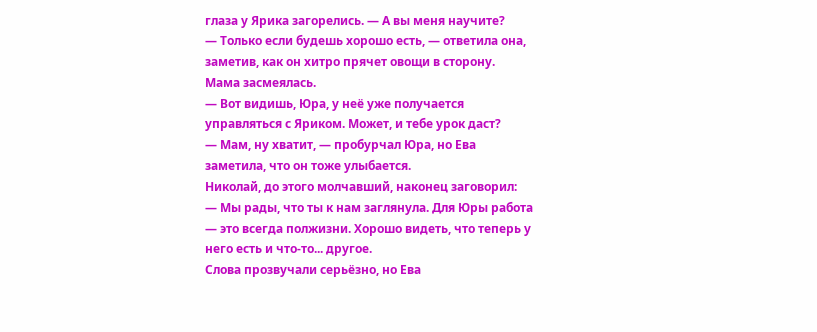глаза у Ярика загорелись. — А вы меня научите?
— Только если будешь хорошо есть, — ответила она, заметив, как он хитро прячет овощи в сторону.
Мама засмеялась.
— Вот видишь, Юра, у неё уже получается управляться с Яриком. Может, и тебе урок даст?
— Мам, ну хватит, — пробурчал Юра, но Ева заметила, что он тоже улыбается.
Николай, до этого молчавший, наконец заговорил:
— Мы рады, что ты к нам заглянула. Для Юры работа — это всегда полжизни. Хорошо видеть, что теперь у него есть и что-то... другое.
Слова прозвучали серьёзно, но Ева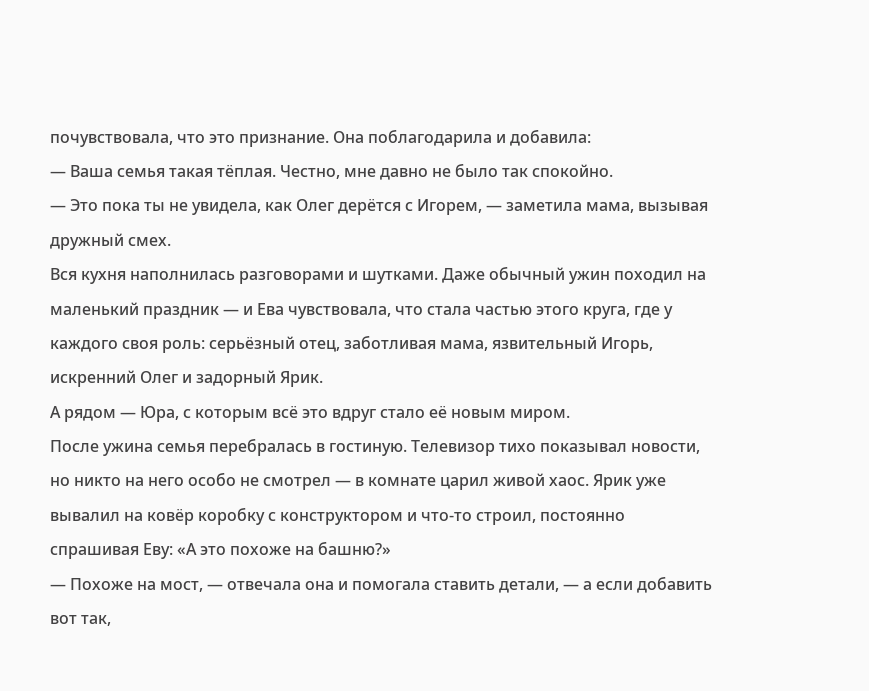почувствовала, что это признание. Она поблагодарила и добавила:
— Ваша семья такая тёплая. Честно, мне давно не было так спокойно.
— Это пока ты не увидела, как Олег дерётся с Игорем, — заметила мама, вызывая дружный смех.
Вся кухня наполнилась разговорами и шутками. Даже обычный ужин походил на маленький праздник — и Ева чувствовала, что стала частью этого круга, где у каждого своя роль: серьёзный отец, заботливая мама, язвительный Игорь, искренний Олег и задорный Ярик.
А рядом — Юра, с которым всё это вдруг стало её новым миром.
После ужина семья перебралась в гостиную. Телевизор тихо показывал новости, но никто на него особо не смотрел — в комнате царил живой хаос. Ярик уже вывалил на ковёр коробку с конструктором и что-то строил, постоянно спрашивая Еву: «А это похоже на башню?»
— Похоже на мост, — отвечала она и помогала ставить детали, — а если добавить вот так,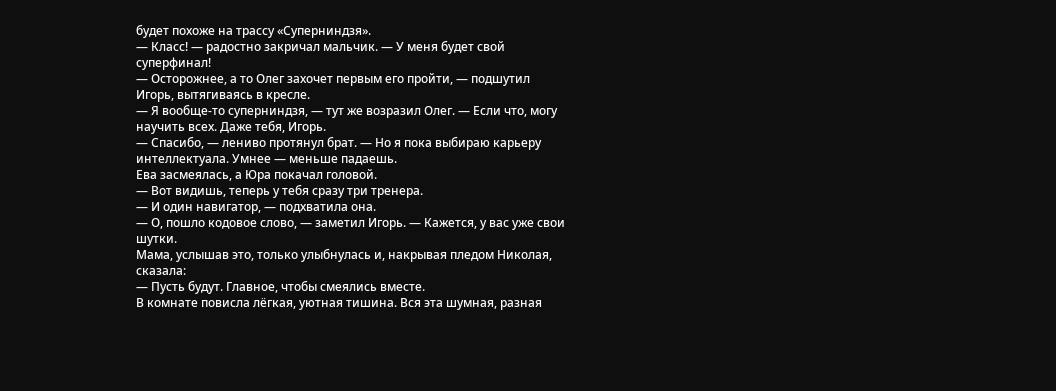будет похоже на трассу «Суперниндзя».
— Класс! — радостно закричал мальчик. — У меня будет свой суперфинал!
— Осторожнее, а то Олег захочет первым его пройти, — подшутил Игорь, вытягиваясь в кресле.
— Я вообще-то суперниндзя, — тут же возразил Олег. — Если что, могу научить всех. Даже тебя, Игорь.
— Спасибо, — лениво протянул брат. — Но я пока выбираю карьеру интеллектуала. Умнее — меньше падаешь.
Ева засмеялась, а Юра покачал головой.
— Вот видишь, теперь у тебя сразу три тренера.
— И один навигатор, — подхватила она.
— О, пошло кодовое слово, — заметил Игорь. — Кажется, у вас уже свои шутки.
Мама, услышав это, только улыбнулась и, накрывая пледом Николая, сказала:
— Пусть будут. Главное, чтобы смеялись вместе.
В комнате повисла лёгкая, уютная тишина. Вся эта шумная, разная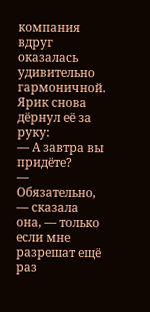компания вдруг оказалась удивительно гармоничной.
Ярик снова дёрнул её за руку:
— А завтра вы придёте?
— Обязательно, — сказала она, — только если мне разрешат ещё раз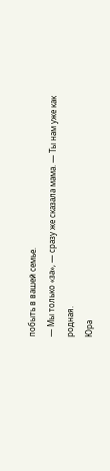побыть в вашей семье.
— Мы только «за», — сразу же сказала мама. — Ты нам уже как родная.
Юра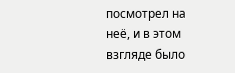посмотрел на неё, и в этом взгляде было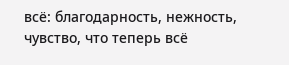всё: благодарность, нежность, чувство, что теперь всё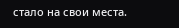стало на свои места.